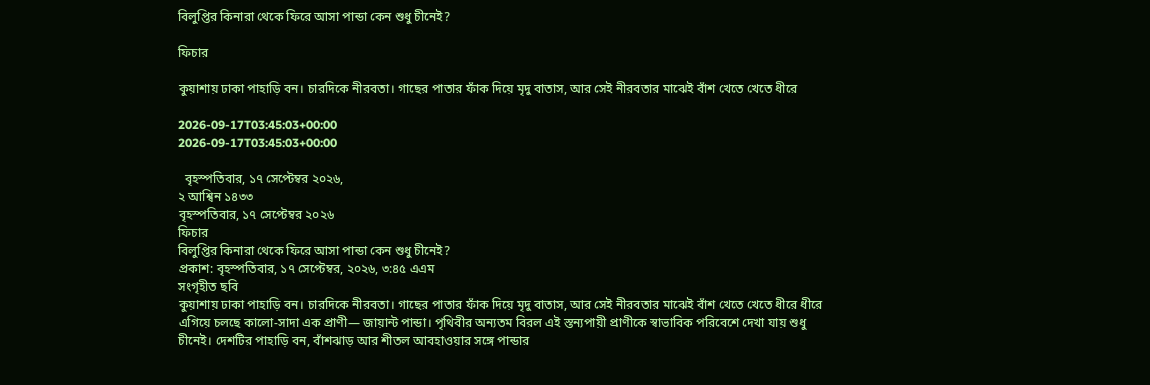বিলুপ্তির কিনারা থেকে ফিরে আসা পান্ডা কেন শুধু চীনেই?

ফিচার

কুয়াশায় ঢাকা পাহাড়ি বন। চারদিকে নীরবতা। গাছের পাতার ফাঁক দিয়ে মৃদু বাতাস, আর সেই নীরবতার মাঝেই বাঁশ খেতে খেতে ধীরে

2026-09-17T03:45:03+00:00
2026-09-17T03:45:03+00:00

  বৃহস্পতিবার, ১৭ সেপ্টেম্বর ২০২৬,
২ আশ্বিন ১৪৩৩
বৃহস্পতিবার, ১৭ সেপ্টেম্বর ২০২৬
ফিচার
বিলুপ্তির কিনারা থেকে ফিরে আসা পান্ডা কেন শুধু চীনেই?
প্রকাশ: বৃহস্পতিবার, ১৭ সেপ্টেম্বর, ২০২৬, ৩:৪৫ এএম
সংগৃহীত ছবি
কুয়াশায় ঢাকা পাহাড়ি বন। চারদিকে নীরবতা। গাছের পাতার ফাঁক দিয়ে মৃদু বাতাস, আর সেই নীরবতার মাঝেই বাঁশ খেতে খেতে ধীরে ধীরে এগিয়ে চলছে কালো-সাদা এক প্রাণী— জায়ান্ট পান্ডা। পৃথিবীর অন্যতম বিরল এই স্তন্যপায়ী প্রাণীকে স্বাভাবিক পরিবেশে দেখা যায় শুধু চীনেই। দেশটির পাহাড়ি বন, বাঁশঝাড় আর শীতল আবহাওয়ার সঙ্গে পান্ডার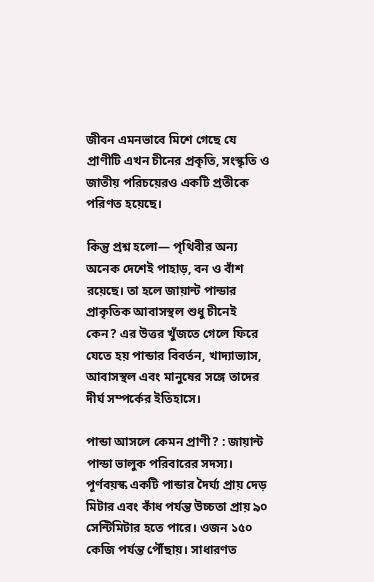জীবন এমনভাবে মিশে গেছে যে প্রাণীটি এখন চীনের প্রকৃতি, সংস্কৃতি ও জাতীয় পরিচয়েরও একটি প্রতীকে পরিণত হয়েছে।

কিন্তু প্রশ্ন হলো— পৃথিবীর অন্য অনেক দেশেই পাহাড়, বন ও বাঁশ রয়েছে। তা হলে জায়ান্ট পান্ডার প্রাকৃতিক আবাসস্থল শুধু চীনেই কেন? এর উত্তর খুঁজতে গেলে ফিরে যেতে হয় পান্ডার বিবর্তন, খাদ্যাভ্যাস, আবাসস্থল এবং মানুষের সঙ্গে তাদের দীর্ঘ সম্পর্কের ইতিহাসে।

পান্ডা আসলে কেমন প্রাণী? : জায়ান্ট পান্ডা ভালুক পরিবারের সদস্য। পূর্ণবয়স্ক একটি পান্ডার দৈর্ঘ্য প্রায় দেড় মিটার এবং কাঁধ পর্যন্ত উচ্চতা প্রায় ৯০ সেন্টিমিটার হতে পারে। ওজন ১৫০ কেজি পর্যন্ত পৌঁছায়। সাধারণত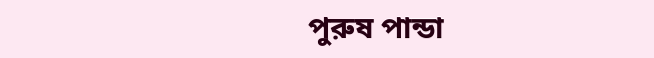পুরুষ পান্ডা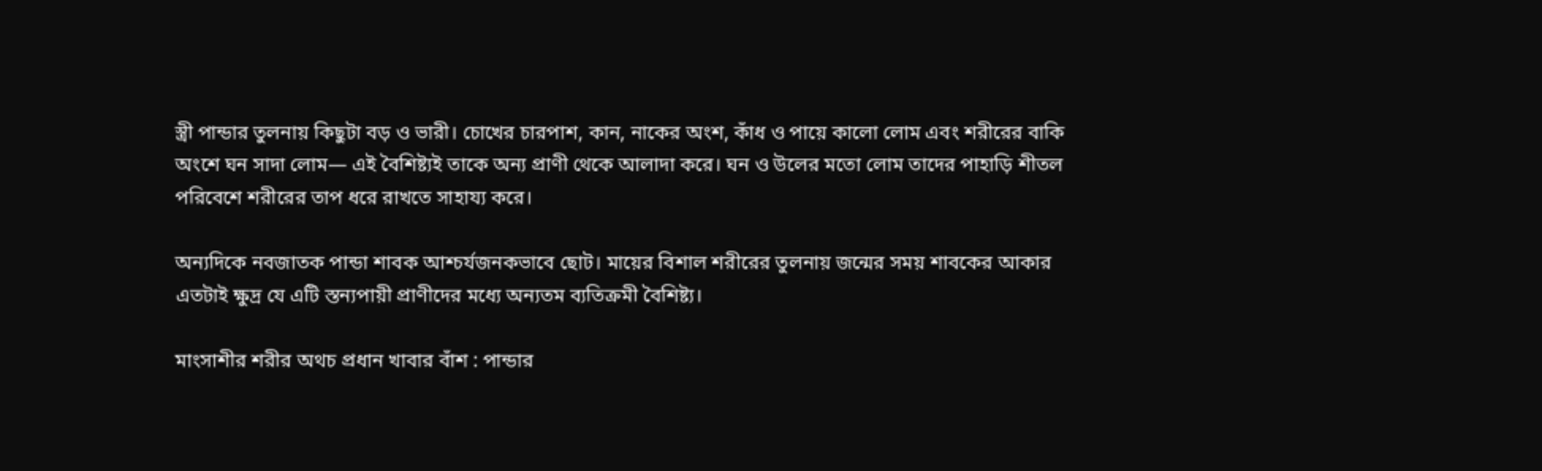স্ত্রী পান্ডার তুলনায় কিছুটা বড় ও ভারী। চোখের চারপাশ, কান, নাকের অংশ, কাঁধ ও পায়ে কালো লোম এবং শরীরের বাকি অংশে ঘন সাদা লোম— এই বৈশিষ্ট্যই তাকে অন্য প্রাণী থেকে আলাদা করে। ঘন ও উলের মতো লোম তাদের পাহাড়ি শীতল পরিবেশে শরীরের তাপ ধরে রাখতে সাহায্য করে।

অন্যদিকে নবজাতক পান্ডা শাবক আশ্চর্যজনকভাবে ছোট। মায়ের বিশাল শরীরের তুলনায় জন্মের সময় শাবকের আকার এতটাই ক্ষুদ্র যে এটি স্তন্যপায়ী প্রাণীদের মধ্যে অন্যতম ব্যতিক্রমী বৈশিষ্ট্য।

মাংসাশীর শরীর অথচ প্রধান খাবার বাঁশ : পান্ডার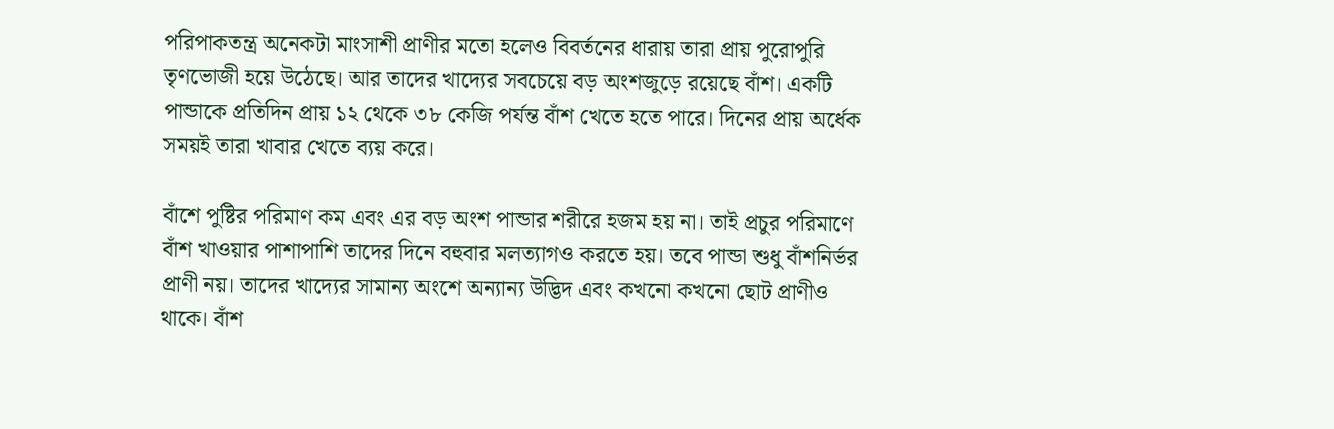পরিপাকতন্ত্র অনেকটা মাংসাশী প্রাণীর মতো হলেও বিবর্তনের ধারায় তারা প্রায় পুরোপুরি তৃণভোজী হয়ে উঠেছে। আর তাদের খাদ্যের সবচেয়ে বড় অংশজুড়ে রয়েছে বাঁশ। একটি পান্ডাকে প্রতিদিন প্রায় ১২ থেকে ৩৮ কেজি পর্যন্ত বাঁশ খেতে হতে পারে। দিনের প্রায় অর্ধেক সময়ই তারা খাবার খেতে ব্যয় করে।

বাঁশে পুষ্টির পরিমাণ কম এবং এর বড় অংশ পান্ডার শরীরে হজম হয় না। তাই প্রচুর পরিমাণে বাঁশ খাওয়ার পাশাপাশি তাদের দিনে বহুবার মলত্যাগও করতে হয়। তবে পান্ডা শুধু বাঁশনির্ভর প্রাণী নয়। তাদের খাদ্যের সামান্য অংশে অন্যান্য উদ্ভিদ এবং কখনো কখনো ছোট প্রাণীও থাকে। বাঁশ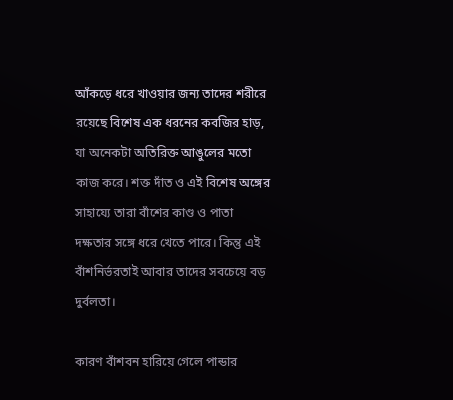আঁকড়ে ধরে খাওয়ার জন্য তাদের শরীরে রয়েছে বিশেষ এক ধরনের কবজির হাড়, যা অনেকটা অতিরিক্ত আঙুলের মতো কাজ করে। শক্ত দাঁত ও এই বিশেষ অঙ্গের সাহায্যে তারা বাঁশের কাণ্ড ও পাতা দক্ষতার সঙ্গে ধরে খেতে পারে। কিন্তু এই বাঁশনির্ভরতাই আবার তাদের সবচেয়ে বড় দুর্বলতা।

কারণ বাঁশবন হারিয়ে গেলে পান্ডার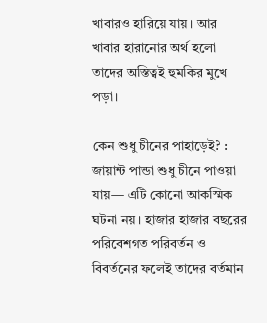খাবারও হারিয়ে যায়। আর খাবার হারানোর অর্থ হলো তাদের অস্তিত্বই হুমকির মুখে পড়া।

কেন শুধু চীনের পাহাড়েই? : জায়ান্ট পান্ডা শুধু চীনে পাওয়া যায়— এটি কোনো আকস্মিক ঘটনা নয়। হাজার হাজার বছরের পরিবেশগত পরিবর্তন ও বিবর্তনের ফলেই তাদের বর্তমান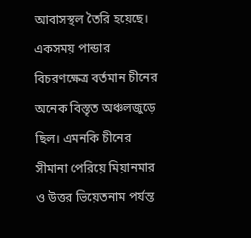আবাসস্থল তৈরি হয়েছে। একসময় পান্ডার বিচরণক্ষেত্র বর্তমান চীনের অনেক বিস্তৃত অঞ্চলজুড়ে ছিল। এমনকি চীনের সীমানা পেরিয়ে মিয়ানমার ও উত্তর ভিয়েতনাম পর্যন্ত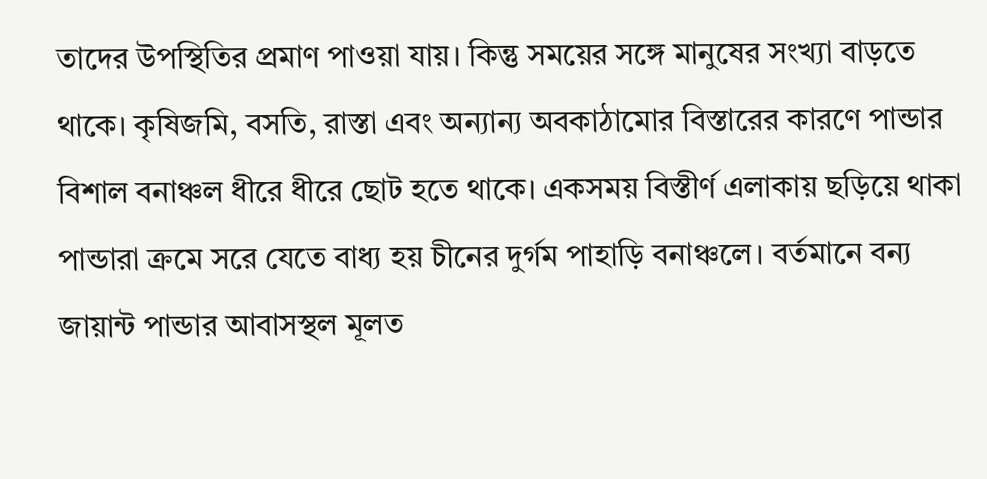তাদের উপস্থিতির প্রমাণ পাওয়া যায়। কিন্তু সময়ের সঙ্গে মানুষের সংখ্যা বাড়তে থাকে। কৃষিজমি, বসতি, রাস্তা এবং অন্যান্য অবকাঠামোর বিস্তারের কারণে পান্ডার বিশাল বনাঞ্চল ধীরে ধীরে ছোট হতে থাকে। একসময় বিস্তীর্ণ এলাকায় ছড়িয়ে থাকা পান্ডারা ক্রমে সরে যেতে বাধ্য হয় চীনের দুর্গম পাহাড়ি বনাঞ্চলে। বর্তমানে বন্য জায়ান্ট পান্ডার আবাসস্থল মূলত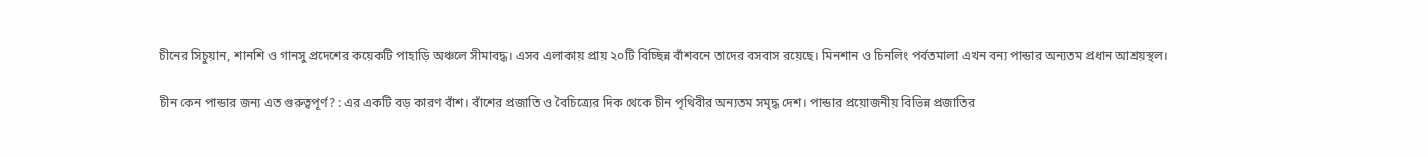চীনের সিচুয়ান, শানশি ও গানসু প্রদেশের কয়েকটি পাহাড়ি অঞ্চলে সীমাবদ্ধ। এসব এলাকায় প্রায় ২০টি বিচ্ছিন্ন বাঁশবনে তাদের বসবাস রয়েছে। মিনশান ও চিনলিং পর্বতমালা এখন বন্য পান্ডার অন্যতম প্রধান আশ্রয়স্থল।

চীন কেন পান্ডার জন্য এত গুরুত্বপূর্ণ? : এর একটি বড় কারণ বাঁশ। বাঁশের প্রজাতি ও বৈচিত্র্যের দিক থেকে চীন পৃথিবীর অন্যতম সমৃদ্ধ দেশ। পান্ডার প্রয়োজনীয় বিভিন্ন প্রজাতির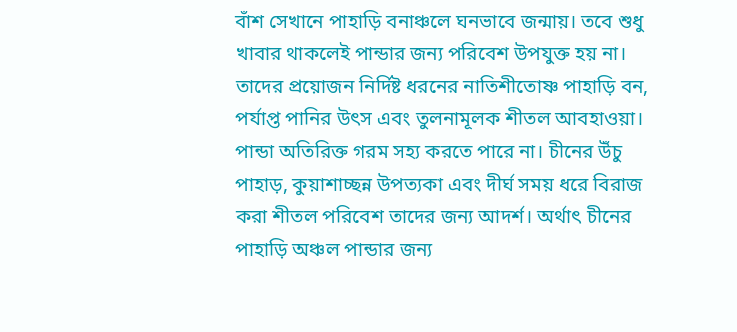বাঁশ সেখানে পাহাড়ি বনাঞ্চলে ঘনভাবে জন্মায়। তবে শুধু খাবার থাকলেই পান্ডার জন্য পরিবেশ উপযুক্ত হয় না। তাদের প্রয়োজন নির্দিষ্ট ধরনের নাতিশীতোষ্ণ পাহাড়ি বন, পর্যাপ্ত পানির উৎস এবং তুলনামূলক শীতল আবহাওয়া। পান্ডা অতিরিক্ত গরম সহ্য করতে পারে না। চীনের উঁচু পাহাড়, কুয়াশাচ্ছন্ন উপত্যকা এবং দীর্ঘ সময় ধরে বিরাজ করা শীতল পরিবেশ তাদের জন্য আদর্শ। অর্থাৎ চীনের পাহাড়ি অঞ্চল পান্ডার জন্য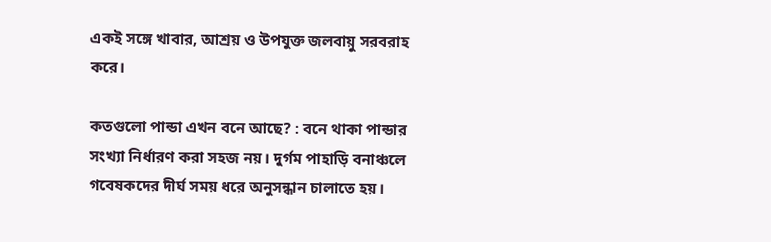একই সঙ্গে খাবার, আশ্রয় ও উপযুক্ত জলবায়ু সরবরাহ করে।

কতগুলো পান্ডা এখন বনে আছে? : বনে থাকা পান্ডার সংখ্যা নির্ধারণ করা সহজ নয়। দুর্গম পাহাড়ি বনাঞ্চলে গবেষকদের দীর্ঘ সময় ধরে অনুসন্ধান চালাতে হয়।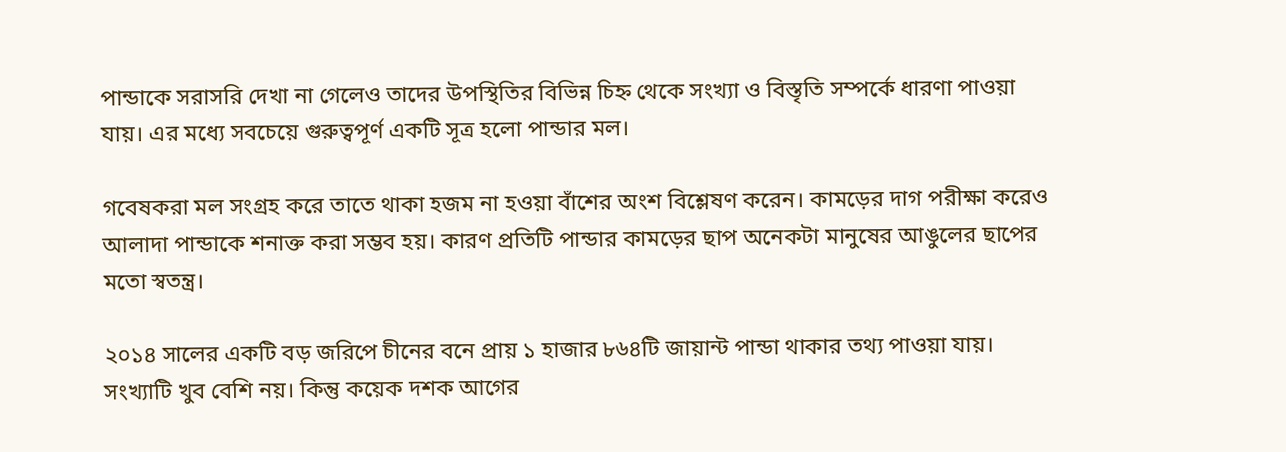পান্ডাকে সরাসরি দেখা না গেলেও তাদের উপস্থিতির বিভিন্ন চিহ্ন থেকে সংখ্যা ও বিস্তৃতি সম্পর্কে ধারণা পাওয়া যায়। এর মধ্যে সবচেয়ে গুরুত্বপূর্ণ একটি সূত্র হলো পান্ডার মল।

গবেষকরা মল সংগ্রহ করে তাতে থাকা হজম না হওয়া বাঁশের অংশ বিশ্লেষণ করেন। কামড়ের দাগ পরীক্ষা করেও আলাদা পান্ডাকে শনাক্ত করা সম্ভব হয়। কারণ প্রতিটি পান্ডার কামড়ের ছাপ অনেকটা মানুষের আঙুলের ছাপের মতো স্বতন্ত্র।

২০১৪ সালের একটি বড় জরিপে চীনের বনে প্রায় ১ হাজার ৮৬৪টি জায়ান্ট পান্ডা থাকার তথ্য পাওয়া যায়। সংখ্যাটি খুব বেশি নয়। কিন্তু কয়েক দশক আগের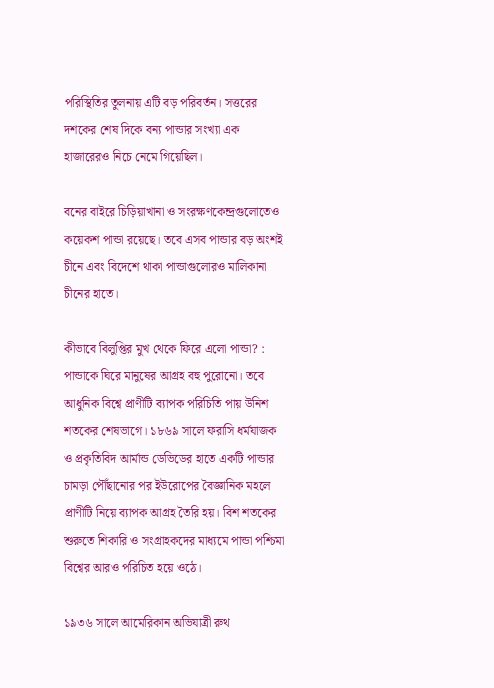পরিস্থিতির তুলনায় এটি বড় পরিবর্তন। সত্তরের দশকের শেষ দিকে বন্য পান্ডার সংখ্যা এক হাজারেরও নিচে নেমে গিয়েছিল।

বনের বাইরে চিড়িয়াখানা ও সংরক্ষণকেন্দ্রগুলোতেও কয়েকশ পান্ডা রয়েছে। তবে এসব পান্ডার বড় অংশই চীনে এবং বিদেশে থাকা পান্ডাগুলোরও মালিকানা চীনের হাতে।

কীভাবে বিলুপ্তির মুখ থেকে ফিরে এলো পান্ডা? : পান্ডাকে ঘিরে মানুষের আগ্রহ বহু পুরোনো। তবে আধুনিক বিশ্বে প্রাণীটি ব্যাপক পরিচিতি পায় উনিশ শতকের শেষভাগে। ১৮৬৯ সালে ফরাসি ধর্মযাজক ও প্রকৃতিবিদ আর্মান্ড ডেভিডের হাতে একটি পান্ডার চামড়া পৌঁছানোর পর ইউরোপের বৈজ্ঞানিক মহলে প্রাণীটি নিয়ে ব্যাপক আগ্রহ তৈরি হয়। বিশ শতকের শুরুতে শিকারি ও সংগ্রাহকদের মাধ্যমে পান্ডা পশ্চিমা বিশ্বের আরও পরিচিত হয়ে ওঠে।

১৯৩৬ সালে আমেরিকান অভিযাত্রী রুথ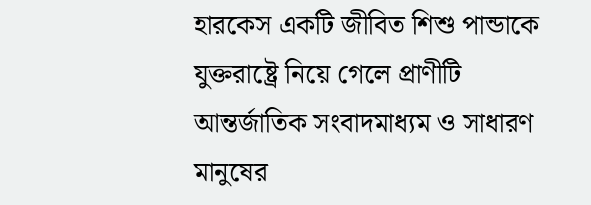হারকেস একটি জীবিত শিশু পান্ডাকে যুক্তরাষ্ট্রে নিয়ে গেলে প্রাণীটি আন্তর্জাতিক সংবাদমাধ্যম ও সাধারণ মানুষের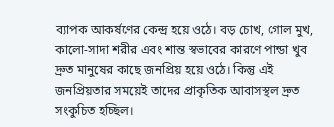ব্যাপক আকর্ষণের কেন্দ্র হয়ে ওঠে। বড় চোখ, গোল মুখ, কালো-সাদা শরীর এবং শান্ত স্বভাবের কারণে পান্ডা খুব দ্রুত মানুষের কাছে জনপ্রিয় হয়ে ওঠে। কিন্তু এই জনপ্রিয়তার সময়েই তাদের প্রাকৃতিক আবাসস্থল দ্রুত সংকুচিত হচ্ছিল।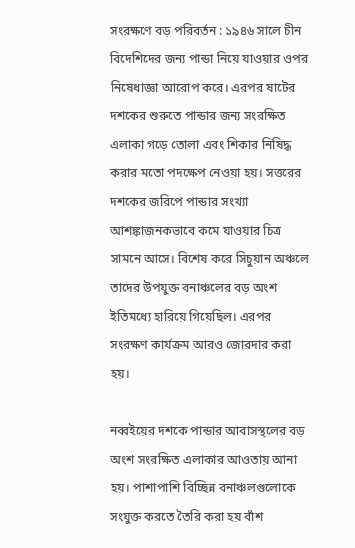সংরক্ষণে বড় পরিবর্তন : ১৯৪৬ সালে চীন বিদেশিদের জন্য পান্ডা নিয়ে যাওয়ার ওপর নিষেধাজ্ঞা আরোপ করে। এরপর ষাটের দশকের শুরুতে পান্ডার জন্য সংরক্ষিত এলাকা গড়ে তোলা এবং শিকার নিষিদ্ধ করার মতো পদক্ষেপ নেওয়া হয়। সত্তরের দশকের জরিপে পান্ডার সংখ্যা আশঙ্কাজনকভাবে কমে যাওয়ার চিত্র সামনে আসে। বিশেষ করে সিচুয়ান অঞ্চলে তাদের উপযুক্ত বনাঞ্চলের বড় অংশ ইতিমধ্যে হারিয়ে গিয়েছিল। এরপর সংরক্ষণ কার্যক্রম আরও জোরদার করা হয়।

নব্বইয়ের দশকে পান্ডার আবাসস্থলের বড় অংশ সংরক্ষিত এলাকার আওতায় আনা হয়। পাশাপাশি বিচ্ছিন্ন বনাঞ্চলগুলোকে সংযুক্ত করতে তৈরি করা হয় বাঁশ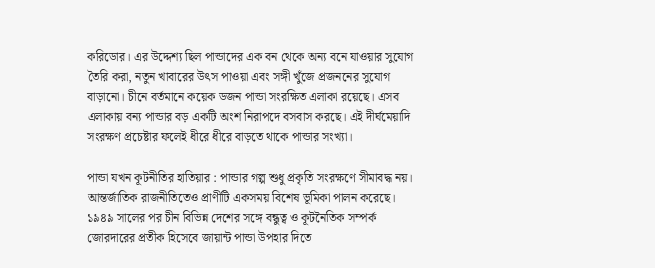করিডোর। এর উদ্দেশ্য ছিল পান্ডাদের এক বন থেকে অন্য বনে যাওয়ার সুযোগ তৈরি করা, নতুন খাবারের উৎস পাওয়া এবং সঙ্গী খুঁজে প্রজননের সুযোগ বাড়ানো। চীনে বর্তমানে কয়েক ডজন পান্ডা সংরক্ষিত এলাকা রয়েছে। এসব এলাকায় বন্য পান্ডার বড় একটি অংশ নিরাপদে বসবাস করছে। এই দীর্ঘমেয়াদি সংরক্ষণ প্রচেষ্টার ফলেই ধীরে ধীরে বাড়তে থাকে পান্ডার সংখ্যা।

পান্ডা যখন কূটনীতির হাতিয়ার : পান্ডার গল্প শুধু প্রকৃতি সংরক্ষণে সীমাবদ্ধ নয়। আন্তর্জাতিক রাজনীতিতেও প্রাণীটি একসময় বিশেষ ভূমিকা পালন করেছে। ১৯৪৯ সালের পর চীন বিভিন্ন দেশের সঙ্গে বন্ধুত্ব ও কূটনৈতিক সম্পর্ক জোরদারের প্রতীক হিসেবে জায়ান্ট পান্ডা উপহার দিতে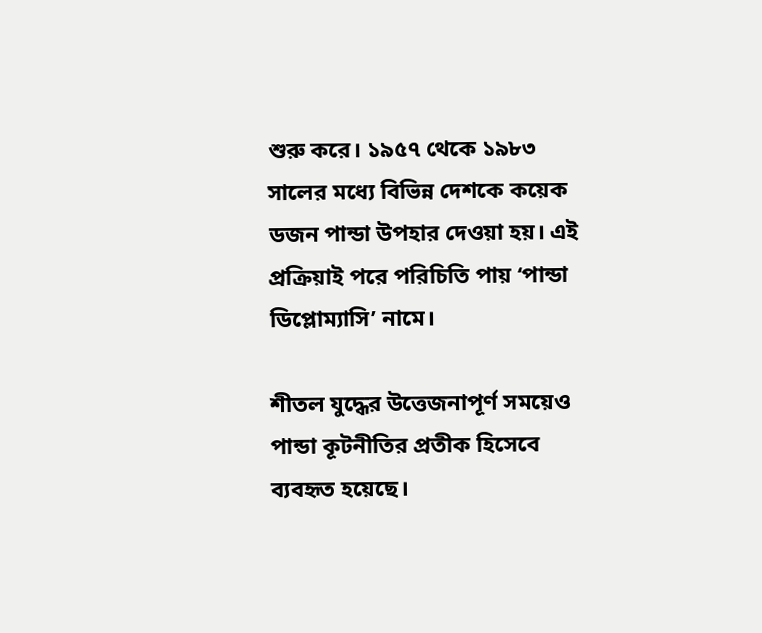শুরু করে। ১৯৫৭ থেকে ১৯৮৩ সালের মধ্যে বিভিন্ন দেশকে কয়েক ডজন পান্ডা উপহার দেওয়া হয়। এই প্রক্রিয়াই পরে পরিচিতি পায় ‘পান্ডা ডিপ্লোম্যাসি’ নামে।

শীতল যুদ্ধের উত্তেজনাপূর্ণ সময়েও পান্ডা কূটনীতির প্রতীক হিসেবে ব্যবহৃত হয়েছে।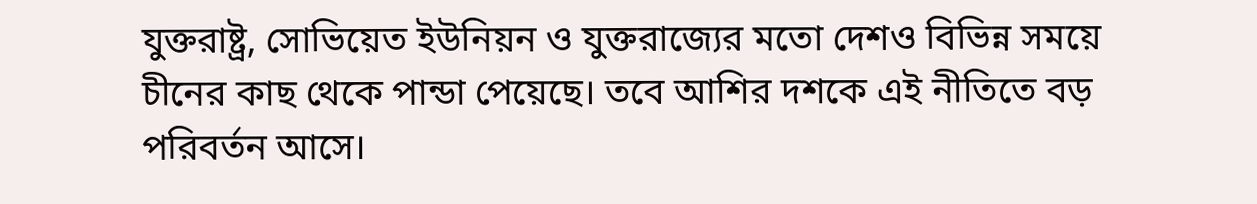যুক্তরাষ্ট্র, সোভিয়েত ইউনিয়ন ও যুক্তরাজ্যের মতো দেশও বিভিন্ন সময়ে চীনের কাছ থেকে পান্ডা পেয়েছে। তবে আশির দশকে এই নীতিতে বড় পরিবর্তন আসে।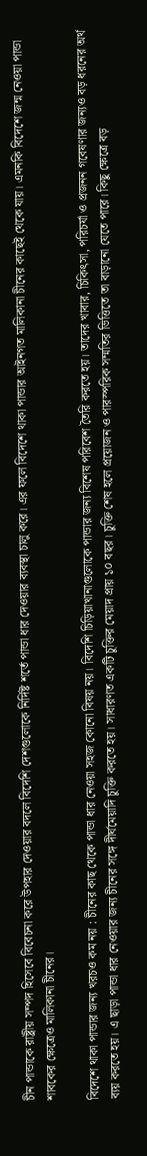চীন পান্ডাকে রাষ্ট্রীয় সম্পদ হিসেবে বিবেচনা করে উপহার দেওয়ার বদলে বিদেশি দেশগুলোকে নির্দিষ্ট শর্তে পান্ডা ধার দেওয়ার ব্যবস্থা চালু করে। এর ফলে বিদেশে থাকা পান্ডার আইনগত মালিকানা চীনের কাছেই থেকে যায়। এমনকি বিদেশে জন্ম নেওয়া পান্ডা শাবকের ক্ষেত্রেও মালিকানা চীনের।

বিদেশে থাকা পান্ডার জন্য খরচও কম নয় : চীনের কাছ থেকে পান্ডা ধার নেওয়া সহজ কোনো বিষয় নয়। বিদেশি চিড়িয়াখানাগুলোকে পান্ডার জন্য বিশেষ পরিবেশ তৈরি করতে হয়। তাদের খাবার, চিকিৎসা, পরিচর্যা ও প্রজনন গবেষণার জন্যও বড় ধরনের অর্থ ব্যয় করতে হয়। এ ছাড়া পান্ডা ধার নেওয়ার জন্য চীনের সঙ্গে দীর্ঘমেয়াদি চুক্তি করতে হয়। সাধারণত একটি চুক্তির মেয়াদ প্রায় ১০ বছর। চুক্তি শেষ হলে প্রয়োজন ও পারস্পরিক সম্মতির ভিত্তিতে তা বাড়ানো যেতে পারে। কিছু ক্ষেত্রে বড়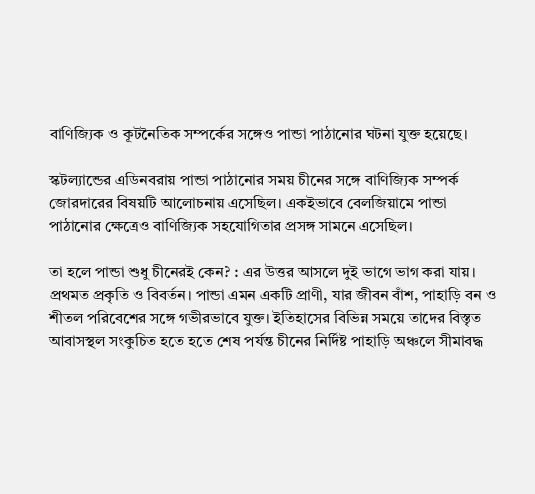বাণিজ্যিক ও কূটনৈতিক সম্পর্কের সঙ্গেও পান্ডা পাঠানোর ঘটনা যুক্ত হয়েছে।

স্কটল্যান্ডের এডিনবরায় পান্ডা পাঠানোর সময় চীনের সঙ্গে বাণিজ্যিক সম্পর্ক জোরদারের বিষয়টি আলোচনায় এসেছিল। একইভাবে বেলজিয়ামে পান্ডা পাঠানোর ক্ষেত্রেও বাণিজ্যিক সহযোগিতার প্রসঙ্গ সামনে এসেছিল।

তা হলে পান্ডা শুধু চীনেরই কেন? : এর উত্তর আসলে দুই ভাগে ভাগ করা যায়। প্রথমত প্রকৃতি ও বিবর্তন। পান্ডা এমন একটি প্রাণী, যার জীবন বাঁশ, পাহাড়ি বন ও শীতল পরিবেশের সঙ্গে গভীরভাবে যুক্ত। ইতিহাসের বিভিন্ন সময়ে তাদের বিস্তৃত আবাসস্থল সংকুচিত হতে হতে শেষ পর্যন্ত চীনের নির্দিষ্ট পাহাড়ি অঞ্চলে সীমাবদ্ধ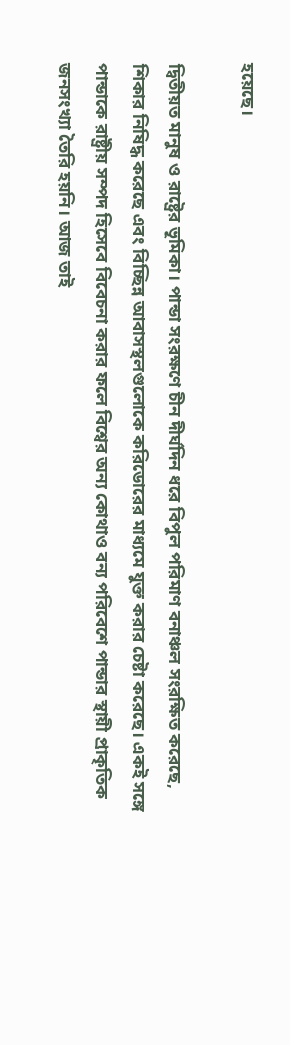হয়েছে।

দ্বিতীয়ত মানুষ ও রাষ্ট্রের ভূমিকা। পান্ডা সংরক্ষণে চীন দীর্ঘদিন ধরে বিপুল পরিমাণ বনাঞ্চল সংরক্ষিত করেছে, শিকার নিষিদ্ধ করেছে এবং বিচ্ছিন্ন আবাসস্থলগুলোকে করিডোরের মাধ্যমে যুক্ত করার চেষ্টা করেছে। একই সঙ্গে পান্ডাকে রাষ্ট্রীয় সম্পদ হিসেবে বিবেচনা করার ফলে বিশ্বের অন্য কোথাও বন্য পরিবেশে পান্ডার স্থায়ী প্রাকৃতিক জনসংখ্যা তৈরি হয়নি। আজ তাই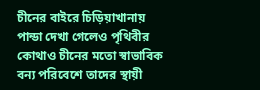চীনের বাইরে চিড়িয়াখানায় পান্ডা দেখা গেলেও পৃথিবীর কোথাও চীনের মতো স্বাভাবিক বন্য পরিবেশে তাদের স্থায়ী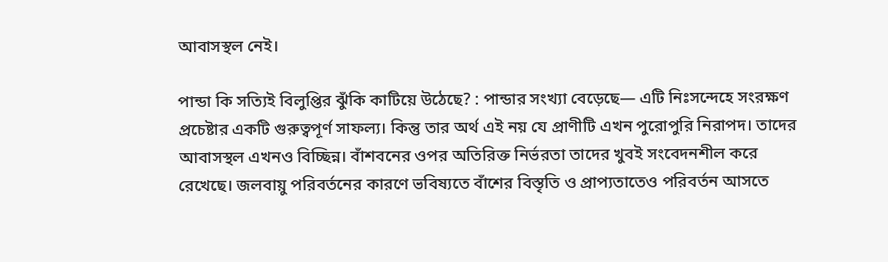আবাসস্থল নেই।

পান্ডা কি সত্যিই বিলুপ্তির ঝুঁকি কাটিয়ে উঠেছে? : পান্ডার সংখ্যা বেড়েছে— এটি নিঃসন্দেহে সংরক্ষণ প্রচেষ্টার একটি গুরুত্বপূর্ণ সাফল্য। কিন্তু তার অর্থ এই নয় যে প্রাণীটি এখন পুরোপুরি নিরাপদ। তাদের আবাসস্থল এখনও বিচ্ছিন্ন। বাঁশবনের ওপর অতিরিক্ত নির্ভরতা তাদের খুবই সংবেদনশীল করে রেখেছে। জলবায়ু পরিবর্তনের কারণে ভবিষ্যতে বাঁশের বিস্তৃতি ও প্রাপ্যতাতেও পরিবর্তন আসতে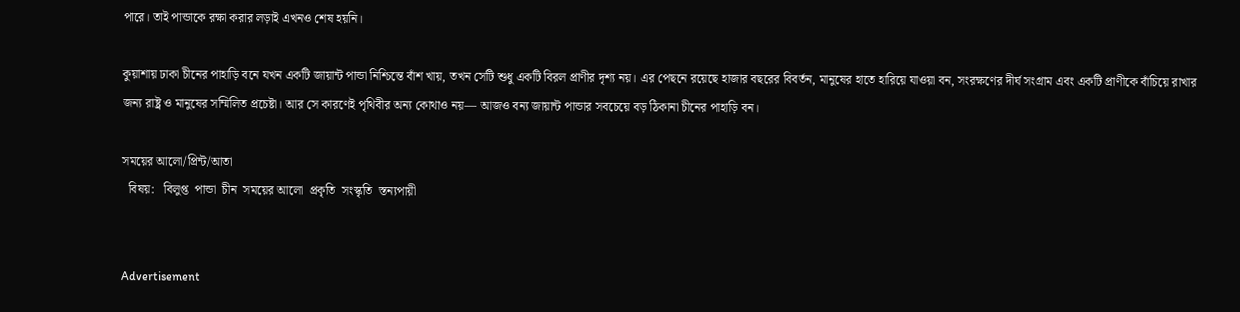পারে। তাই পান্ডাকে রক্ষা করার লড়াই এখনও শেষ হয়নি।

কুয়াশায় ঢাকা চীনের পাহাড়ি বনে যখন একটি জায়ান্ট পান্ডা নিশ্চিন্তে বাঁশ খায়, তখন সেটি শুধু একটি বিরল প্রাণীর দৃশ্য নয়। এর পেছনে রয়েছে হাজার বছরের বিবর্তন, মানুষের হাতে হারিয়ে যাওয়া বন, সংরক্ষণের দীর্ঘ সংগ্রাম এবং একটি প্রাণীকে বাঁচিয়ে রাখার জন্য রাষ্ট্র ও মানুষের সম্মিলিত প্রচেষ্টা। আর সে কারণেই পৃথিবীর অন্য কোথাও নয়— আজও বন্য জায়ান্ট পান্ডার সবচেয়ে বড় ঠিকানা চীনের পাহাড়ি বন।

সময়ের আলো/প্রিন্ট/আতা
  বিষয়:   বিলুপ্ত  পান্ডা  চীন  সময়ের আলো  প্রকৃতি  সংস্কৃতি  স্তন্যপায়ী


Advertisement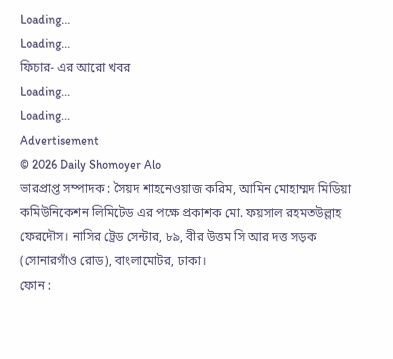Loading...
Loading...
ফিচার- এর আরো খবর
Loading...
Loading...
Advertisement
© 2026 Daily Shomoyer Alo
ভারপ্রাপ্ত সম্পাদক : সৈয়দ শাহনেওয়াজ করিম, আমিন মোহাম্মদ মিডিয়া কমিউনিকেশন লিমিটেড এর পক্ষে প্রকাশক মো. ফয়সাল রহমতউল্লাহ ফেরদৌস। নাসির ট্রেড সেন্টার, ৮৯, বীর উত্তম সি আর দত্ত সড়ক (সোনারগাঁও রোড), বাংলামোটর, ঢাকা।
ফোন :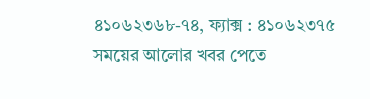৪১০৬২৩৬৮-৭৪, ফ্যাক্স : ৪১০৬২৩৭৫
সময়ের আলোর খবর পেতে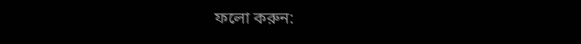ফলো করুন: